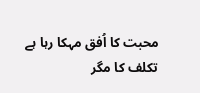محبت کا اُفق مہکا رہا ہے
تکلف کا مگر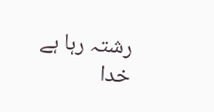رشتہ رہا ہے
خدا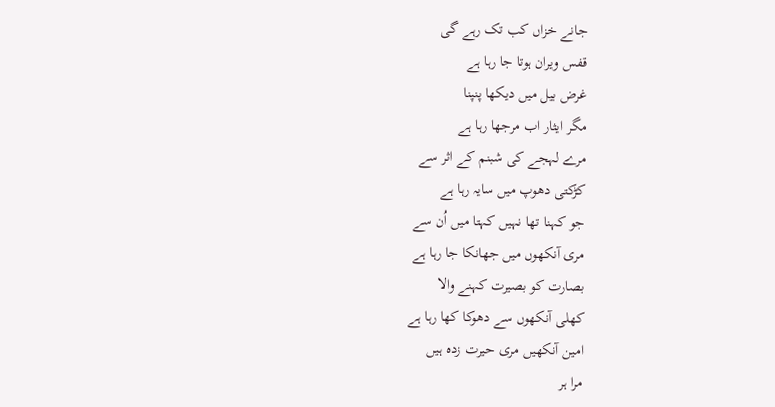جانے خزاں کب تک رہے گی
قفس ویران ہوتا جا رہا ہے
غرض بیل میں دیکھا پنپنا
مگر ایثار اب مرجھا رہا ہے
مرے لہجے کی شبنم کے اثر سے
کڑکتی دھوپ میں سایہ رہا ہے
جو کہنا تھا نہیں کہتا میں اُن سے
مری آنکھوں میں جھانکا جا رہا ہے
بصارت کو بصیرت کہنے والا
کھلی آنکھوں سے دھوکا کھا رہا ہے
امین آنکھیں مری حیرت زدہ ہیں
مرا ہر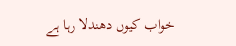خواب کیوں دھندلا رہا ہے